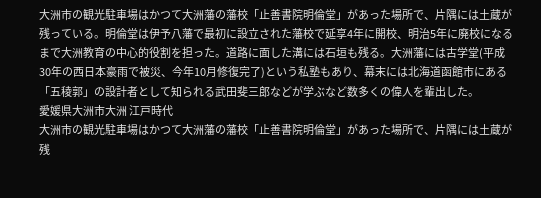大洲市の観光駐車場はかつて大洲藩の藩校「止善書院明倫堂」があった場所で、片隅には土蔵が残っている。明倫堂は伊予八藩で最初に設立された藩校で延享4年に開校、明治5年に廃校になるまで大洲教育の中心的役割を担った。道路に面した溝には石垣も残る。大洲藩には古学堂(平成30年の西日本豪雨で被災、今年10月修復完了)という私塾もあり、幕末には北海道函館市にある「五稜郭」の設計者として知られる武田斐三郎などが学ぶなど数多くの偉人を輩出した。
愛媛県大洲市大洲 江戸時代
大洲市の観光駐車場はかつて大洲藩の藩校「止善書院明倫堂」があった場所で、片隅には土蔵が残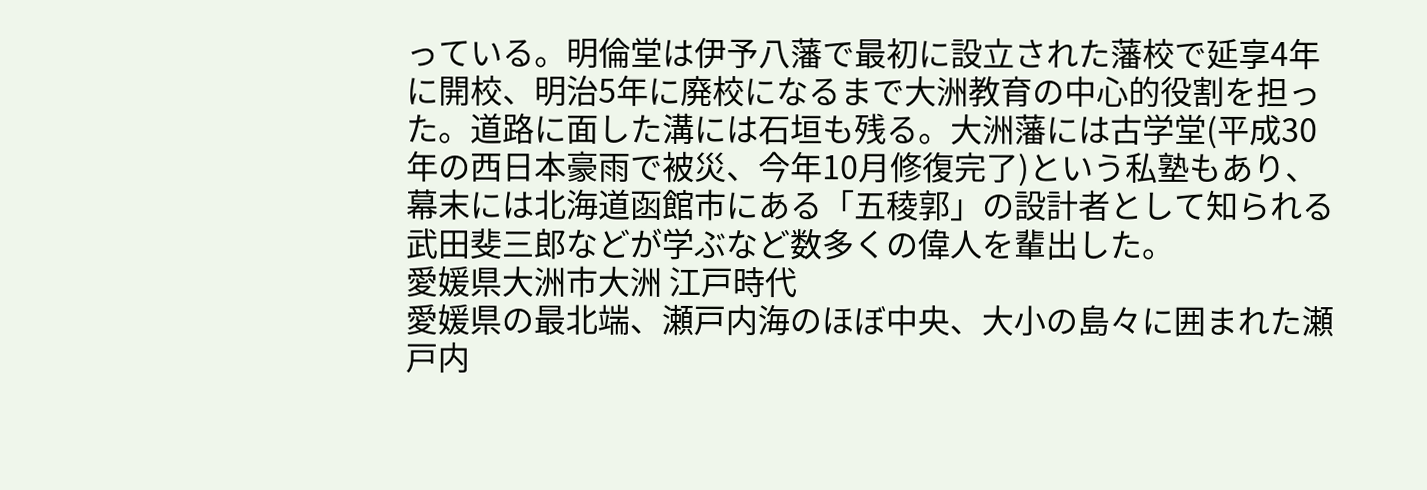っている。明倫堂は伊予八藩で最初に設立された藩校で延享4年に開校、明治5年に廃校になるまで大洲教育の中心的役割を担った。道路に面した溝には石垣も残る。大洲藩には古学堂(平成30年の西日本豪雨で被災、今年10月修復完了)という私塾もあり、幕末には北海道函館市にある「五稜郭」の設計者として知られる武田斐三郎などが学ぶなど数多くの偉人を輩出した。
愛媛県大洲市大洲 江戸時代
愛媛県の最北端、瀬戸内海のほぼ中央、大小の島々に囲まれた瀬戸内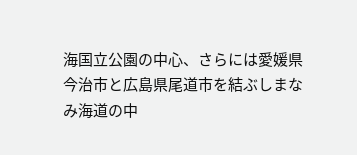海国立公園の中心、さらには愛媛県今治市と広島県尾道市を結ぶしまなみ海道の中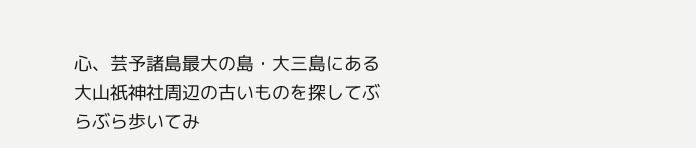心、芸予諸島最大の島・大三島にある大山祇神社周辺の古いものを探してぶらぶら歩いてみ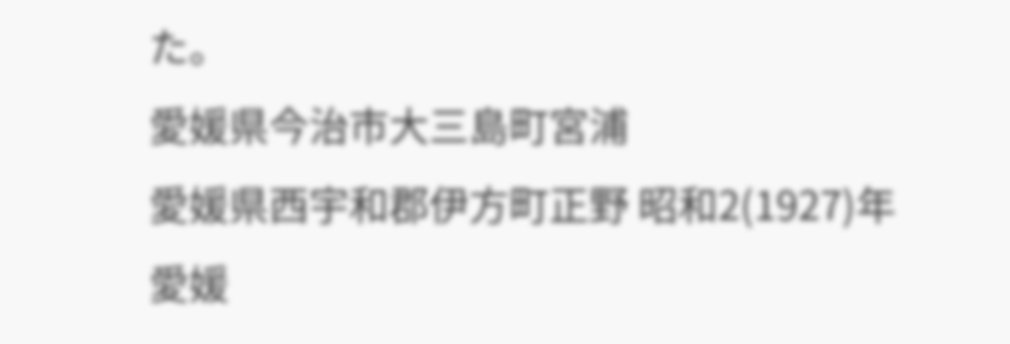た。
愛媛県今治市大三島町宮浦
愛媛県西宇和郡伊方町正野 昭和2(1927)年
愛媛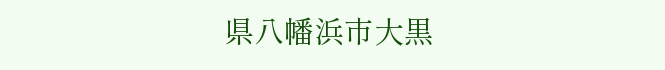県八幡浜市大黒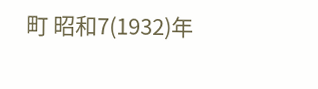町 昭和7(1932)年